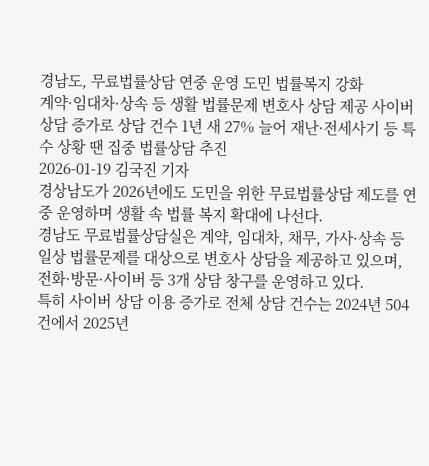경남도, 무료법률상담 연중 운영 도민 법률복지 강화
계약·임대차·상속 등 생활 법률문제 변호사 상담 제공 사이버 상담 증가로 상담 건수 1년 새 27% 늘어 재난·전세사기 등 특수 상황 땐 집중 법률상담 추진
2026-01-19 김국진 기자
경상남도가 2026년에도 도민을 위한 무료법률상담 제도를 연중 운영하며 생활 속 법률 복지 확대에 나선다.
경남도 무료법률상담실은 계약, 임대차, 채무, 가사·상속 등 일상 법률문제를 대상으로 변호사 상담을 제공하고 있으며, 전화·방문·사이버 등 3개 상담 창구를 운영하고 있다.
특히 사이버 상담 이용 증가로 전체 상담 건수는 2024년 504건에서 2025년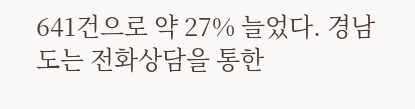641건으로 약 27% 늘었다. 경남도는 전화상담을 통한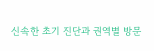신속한 초기 진단과 권역별 방문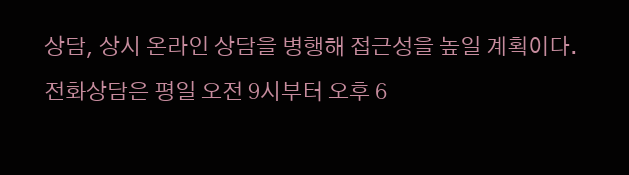상담, 상시 온라인 상담을 병행해 접근성을 높일 계획이다.
전화상담은 평일 오전 9시부터 오후 6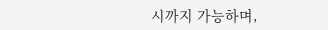시까지 가능하며,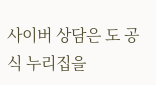사이버 상담은 도 공식 누리집을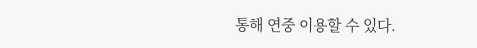통해 연중 이용할 수 있다.